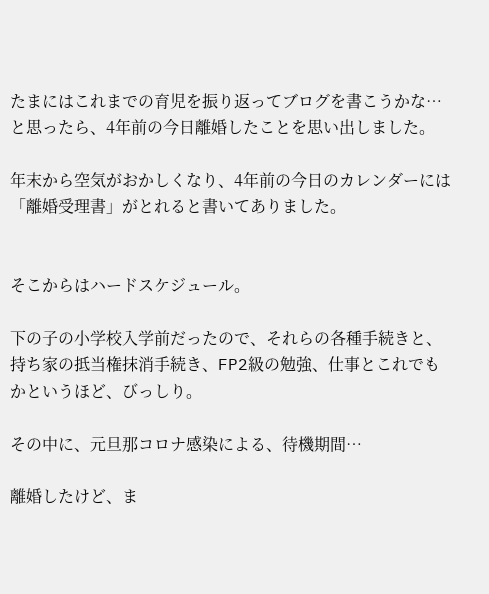たまにはこれまでの育児を振り返ってブログを書こうかな…と思ったら、4年前の今日離婚したことを思い出しました。

年末から空気がおかしくなり、4年前の今日のカレンダーには「離婚受理書」がとれると書いてありました。


そこからはハードスケジュール。

下の子の小学校入学前だったので、それらの各種手続きと、持ち家の抵当権抹消手続き、FP2級の勉強、仕事とこれでもかというほど、びっしり。

その中に、元旦那コロナ感染による、待機期間…

離婚したけど、ま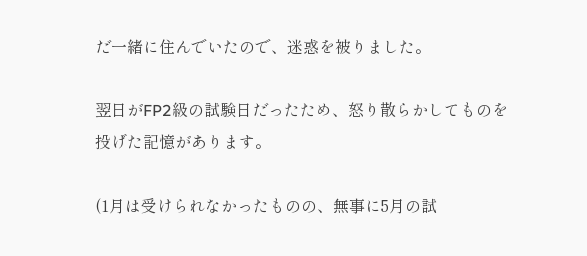だ一緒に住んでいたので、迷惑を被りました。

翌日がFP2級の試験日だったため、怒り散らかしてものを投げた記憶があります。

(1月は受けられなかったものの、無事に5月の試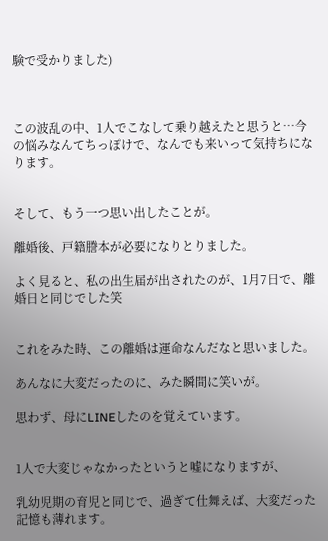験で受かりました)



この波乱の中、1人でこなして乗り越えたと思うと…今の悩みなんてちっぽけで、なんでも来いって気持ちになります。


そして、もう一つ思い出したことが。

離婚後、戸籍謄本が必要になりとりました。

よく見ると、私の出生届が出されたのが、1月7日で、離婚日と同じでした笑


これをみた時、この離婚は運命なんだなと思いました。

あんなに大変だったのに、みた瞬間に笑いが。

思わず、母にLINEしたのを覚えています。


1人で大変じゃなかったというと嘘になりますが、

乳幼児期の育児と同じで、過ぎて仕舞えば、大変だった記憶も薄れます。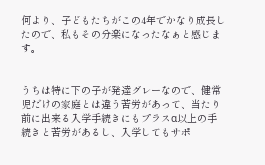何より、子どもたちがこの4年でかなり成長したので、私もその分楽になったなぁと感じます。


うちは特に下の子が発達グレーなので、健常児だけの家庭とは違う苦労があって、当たり前に出来る入学手続きにもプラスα以上の手続きと苦労があるし、入学してもサポ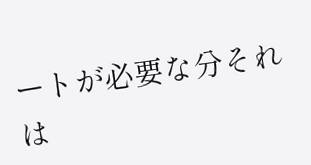ートが必要な分それは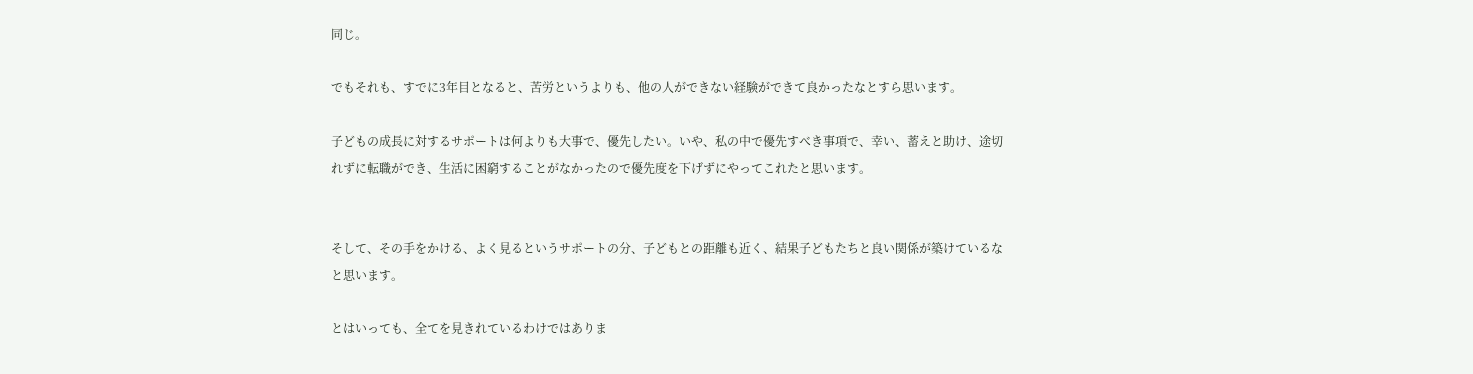同じ。

でもそれも、すでに3年目となると、苦労というよりも、他の人ができない経験ができて良かったなとすら思います。

子どもの成長に対するサポートは何よりも大事で、優先したい。いや、私の中で優先すべき事項で、幸い、蓄えと助け、途切れずに転職ができ、生活に困窮することがなかったので優先度を下げずにやってこれたと思います。


そして、その手をかける、よく見るというサポートの分、子どもとの距離も近く、結果子どもたちと良い関係が築けているなと思います。

とはいっても、全てを見きれているわけではありま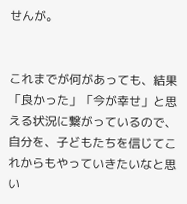せんが。


これまでが何があっても、結果「良かった」「今が幸せ」と思える状況に繋がっているので、自分を、子どもたちを信じてこれからもやっていきたいなと思い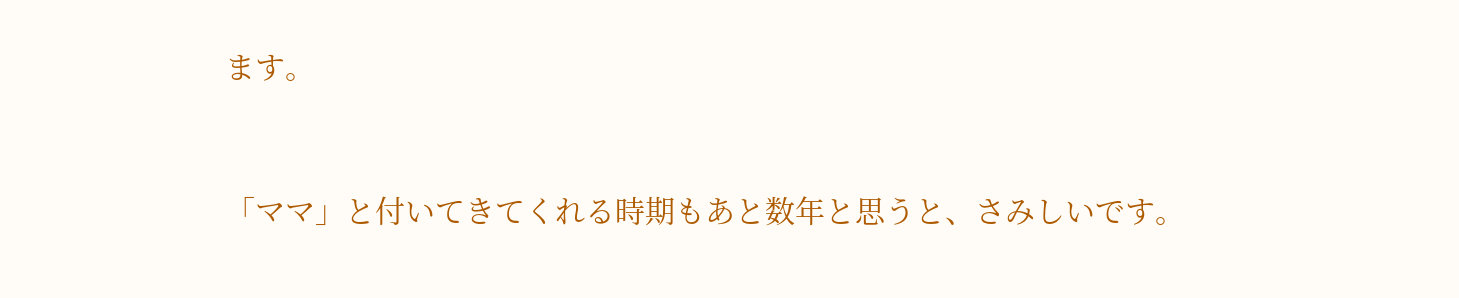ます。


「ママ」と付いてきてくれる時期もあと数年と思うと、さみしいです。